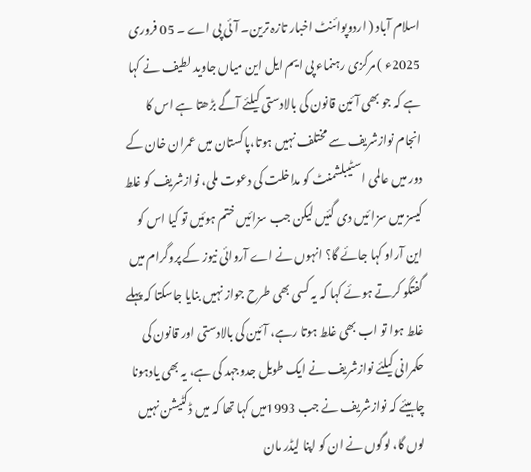اسلام آباد ( اردوپوائنٹ اخبار تازہ ترین۔ آئی پی اے ۔ 05 فروری 2025ء ) مرکزی رہنماء پی ایم ایل این میاں جاوید لطیف نے کہا ہے کہ جو بھی آئین قانون کی بالادستی کیلئے آگے بڑھتا ہے اس کا انجام نوازشریف سے مختلف نہیں ہوتا،پاکستان میں عمران خان کے دور میں عالمی اسٹیبلشمنٹ کو مداخلت کی دعوت ملی، نوازشریف کو غلط کیسز میں سزا ئیں دی گئیں لیکن جب سزائیں ختم ہوئیں تو کیا اس کو این آراو کہا جائے گا؟ انہوں نے اے آروائی نیوز کے پروگرام میں گفتگو کرتے ہوئے کہا کہ یہ کسی بھی طرح جواز نہیں بنایا جاسکتا کہ پہلے غلط ہوا تو اب بھی غلط ہوتا رہے، آئین کی بالادستی اور قانون کی حکمرانی کیلئے نوازشریف نے ایک طویل جدوجہد کی ہے، یہ بھی یادہونا چاہیئے کہ نوازشریف نے جب 1993میں کہا تھا کہ میں ڈکٹیشن نہیں لوں گا، لوگوں نے ان کو اپنا لیڈر مان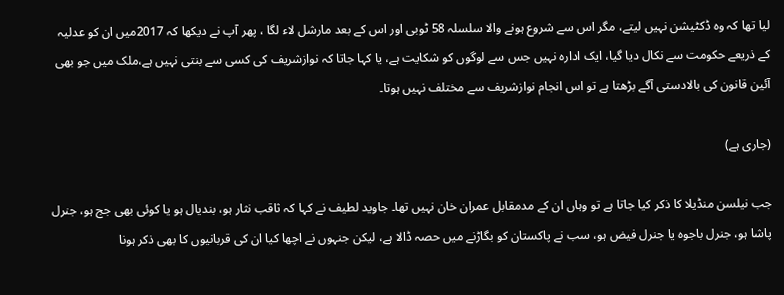لیا تھا کہ وہ ڈکٹیشن نہیں لیتے، مگر اس سے شروع ہونے والا سلسلہ 58 ٹوبی اور اس کے بعد مارشل لاء لگا ، پھر آپ نے دیکھا کہ 2017میں ان کو عدلیہ کے ذریعے حکومت سے نکال دیا گیا، ایک ادارہ نہیں جس سے لوگوں کو شکایت ہے، یا کہا جاتا کہ نوازشریف کی کسی سے بنتی نہیں ہے،ملک میں جو بھی آئین قانون کی بالادستی آگے بڑھتا ہے تو اس انجام نوازشریف سے مختلف نہیں ہوتا۔

(جاری ہے)

جب نیلسن منڈیلا کا ذکر کیا جاتا ہے تو وہاں ان کے مدمقابل عمران خان نہیں تھا۔ جاوید لطیف نے کہا کہ ثاقب نثار ہو، بندیال ہو یا کوئی بھی جج ہو، جنرل پاشا ہو، جنرل باجوہ یا جنرل فیض ہو، سب نے پاکستان کو بگاڑنے میں حصہ ڈالا ہے، لیکن جنہوں نے اچھا کیا ان کی قربانیوں کا بھی ذکر ہونا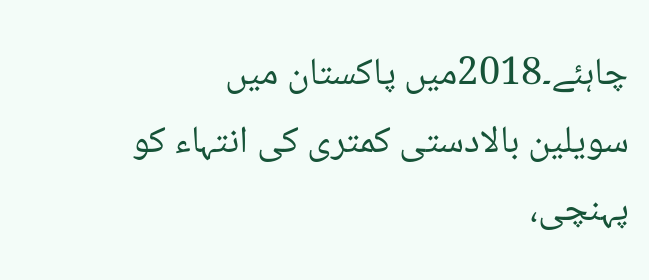چاہئے۔2018میں پاکستان میں سویلین بالادستی کمتری کی انتہاء کو پہنچی،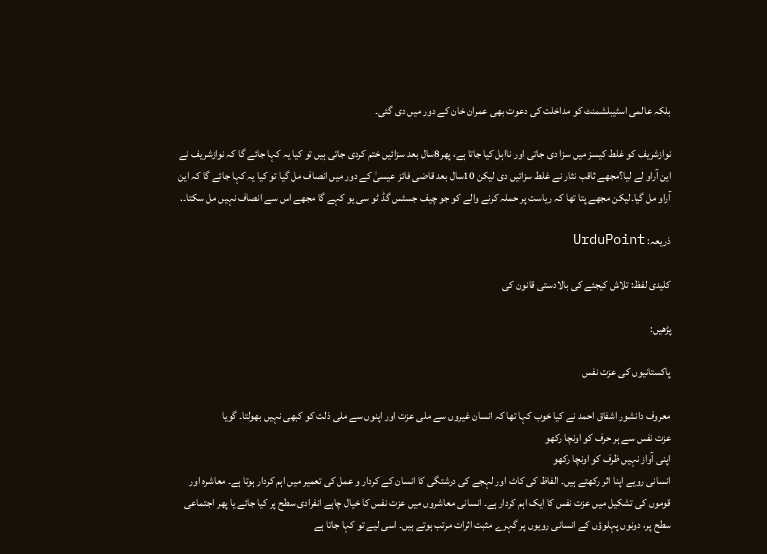بلکہ عالمی اسٹیبلشمنٹ کو مداخلت کی دعوت بھی عمران خان کے دور میں دی گئی۔

نوازشریف کو غلط کیسز میں سزا دی جاتی اور نااہل کیا جاتا ہے، پھر8سال بعد سزائیں ختم کردی جاتی ہیں تو کیا یہ کہا جائے گا کہ نوازشریف نے این آراو لے لیا؟مجھے ثاقب نثار نے غلط سزائیں دی لیکن 10سال بعد قاضی فائز عیسیٰ کے دور میں انصاف مل گیا تو کیا یہ کہا جائے گا کہ این آراو مل گیا۔لیکن مجھے پتا تھا کہ ریاست پر حملہ کرنے والے کو جو چیف جسٹس گڈ ٹو سی یو کہے گا مجھے اس سے انصاف نہیں مل سکتا۔.

ذریعہ: UrduPoint

کلیدی لفظ: تلاش کیجئے کی بالادستی قانون کی

پڑھیں:

پاکستانیوں کی عزت نفس

معروف دانشور اشفاق احمد نے کیا خوب کہا تھا کہ انسان غیروں سے ملی عزت اور اپنوں سے ملی ذلت کو کبھی نہیں بھولتا۔ گویا
عزت نفس سے ہر حرف کو اونچا رکھو
اپنی آواز نہیں ظرف کو اونچا رکھو
انسانی رویے اپنا اثر رکھتے ہیں۔ الفاظ کی کاٹ اور لہجے کی درشتگی کا انسان کے کردار و عمل کی تعمیر میں اہم کردار ہوتا ہے۔ معاشرہ اور قوموں کی تشکیل میں عزت نفس کا ایک اہم کردار ہے۔ انسانی معاشروں میں عزت نفس کا خیال چاہے انفرادی سطح پر کیا جائے یا پھر اجتماعی سطح پر، دونوں پہلوؤں کے انسانی رویوں پر گہرے مثبت اثرات مرتب ہوتے ہیں۔ اسی لیے تو کہا جاتا ہے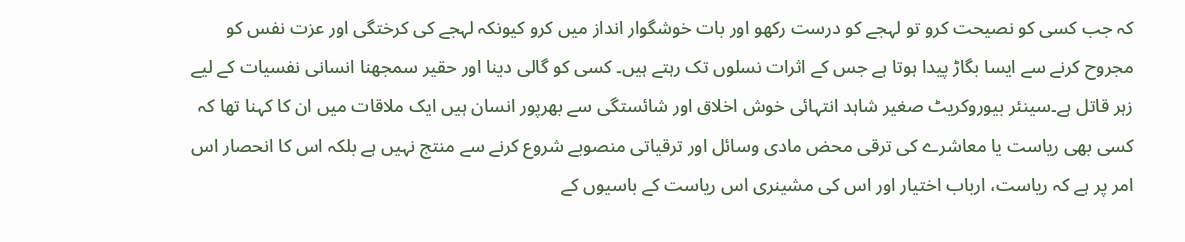کہ جب کسی کو نصیحت کرو تو لہجے کو درست رکھو اور بات خوشگوار انداز میں کرو کیونکہ لہجے کی کرختگی اور عزت نفس کو مجروح کرنے سے ایسا بگاڑ پیدا ہوتا ہے جس کے اثرات نسلوں تک رہتے ہیں۔ کسی کو گالی دینا اور حقیر سمجھنا انسانی نفسیات کے لیے زہر قاتل ہے۔سینئر بیوروکریٹ صغیر شاہد انتہائی خوش اخلاق اور شائستگی سے بھرپور انسان ہیں ایک ملاقات میں ان کا کہنا تھا کہ کسی بھی ریاست یا معاشرے کی ترقی محض مادی وسائل اور ترقیاتی منصوبے شروع کرنے سے منتج نہیں ہے بلکہ اس کا انحصار اس امر پر ہے کہ ریاست، ارباب اختیار اور اس کی مشینری اس ریاست کے باسیوں کے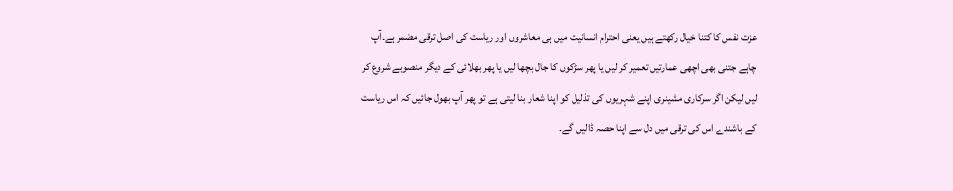عزت نفس کا کتنا خیال رکھتے ہیں یعنی احترام انسانیت میں ہی معاشروں اور ریاست کی اصل ترقی مضمر ہے۔آپ چاہے جتنی بھی اچھی عمارتیں تعمیر کر لیں یا پھر سڑکوں کا جال بچھا لیں یا پھر بھلائی کے دیگر منصوبے شروع کر لیں لیکن اگر سرکاری مشینری اپنے شہریوں کی تذلیل کو اپنا شعار بنا لیتی ہے تو پھر آپ بھول جائیں کہ اس ریاست کے باشندے اس کی ترقی میں دل سے اپنا حصہ ڈالیں گے۔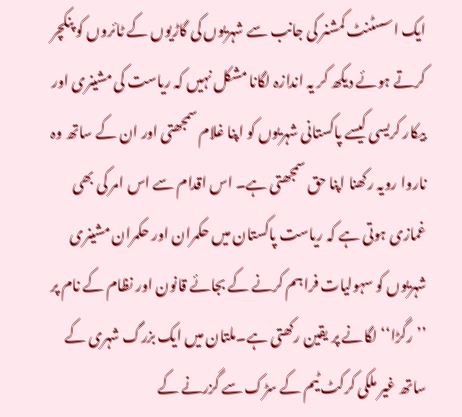ایک اسسٹنٹ کمشنر کی جانب سے شہریوں کی گاڑیوں کے ٹائروں کو پنکچر کرتے ہوئے دیکھ کر یہ اندازہ لگانا مشکل نہیں کہ ریاست کی مشینری اور بیکار کریسی کیسے پاکستانی شہریوں کو اپنا غلام سمجھتی اور ان کے ساتھ وہ ناروا رویہ رکھنا اپنا حق سمجھتی ہے۔ اس اقدام سے اس امر کی بھی غمازی ہوتی ہے کہ ریاست پاکستان میں حکمران اور حکمران مشینری شہریوں کو سہولیات فراہم کرنے کے بجائے قانون اور نظام کے نام پر ’’رگڑا‘‘ لگانے پر یقین رکھتی ہے۔ملتان میں ایک بزرگ شہری کے ساتھ غیر ملکی کرکٹ ٹیم کے سڑک سے گزرنے کے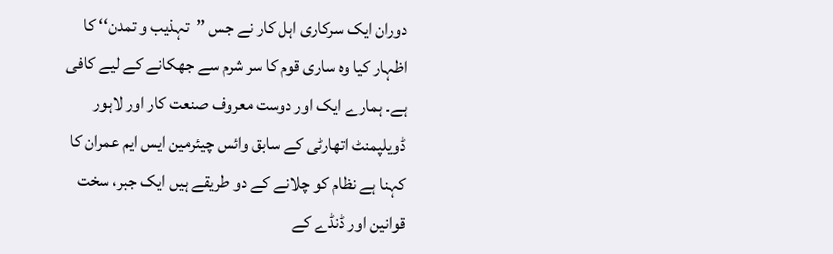دوران ایک سرکاری اہل کار نے جس ’’تہذیب و تمدن‘‘ کا اظہار کیا وہ ساری قوم کا سر شرم سے جھکانے کے لیے کافی ہے۔ ہمارے ایک اور دوست معروف صنعت کار اور لاہور ڈویلپمنٹ اتھارٹی کے سابق وائس چیئرمین ایس ایم عمران کا کہنا ہے نظام کو چلانے کے دو طریقے ہیں ایک جبر، سخت قوانین اور ڈنڈے کے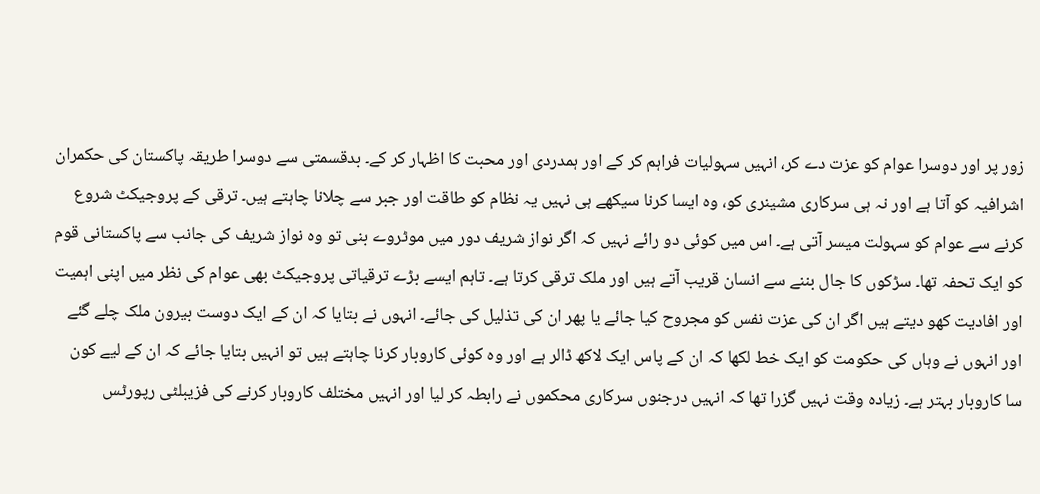زور پر اور دوسرا عوام کو عزت دے کر، انہیں سہولیات فراہم کر کے اور ہمدردی اور محبت کا اظہار کر کے۔ بدقسمتی سے دوسرا طریقہ پاکستان کی حکمران اشرافیہ کو آتا ہے اور نہ ہی سرکاری مشینری کو، وہ ایسا کرنا سیکھے ہی نہیں یہ نظام کو طاقت اور جبر سے چلانا چاہتے ہیں۔ ترقی کے پروجیکٹ شروع کرنے سے عوام کو سہولت میسر آتی ہے۔ اس میں کوئی دو رائے نہیں کہ اگر نواز شریف دور میں موٹروے بنی تو وہ نواز شریف کی جانب سے پاکستانی قوم کو ایک تحفہ تھا۔ سڑکوں کا جال بننے سے انسان قریب آتے ہیں اور ملک ترقی کرتا ہے۔ تاہم ایسے بڑے ترقیاتی پروجیکٹ بھی عوام کی نظر میں اپنی اہمیت اور افادیت کھو دیتے ہیں اگر ان کی عزت نفس کو مجروح کیا جائے یا پھر ان کی تذلیل کی جائے۔ انہوں نے بتایا کہ ان کے ایک دوست بیرون ملک چلے گئے اور انہوں نے وہاں کی حکومت کو ایک خط لکھا کہ ان کے پاس ایک لاکھ ڈالر ہے اور وہ کوئی کاروبار کرنا چاہتے ہیں تو انہیں بتایا جائے کہ ان کے لیے کون سا کاروبار بہتر ہے۔ زیادہ وقت نہیں گزرا تھا کہ انہیں درجنوں سرکاری محکموں نے رابطہ کر لیا اور انہیں مختلف کاروبار کرنے کی فزیبلٹی رپورٹس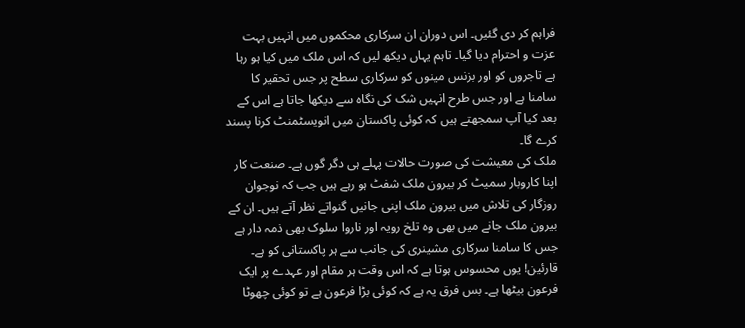فراہم کر دی گئیں۔ اس دوران ان سرکاری محکموں میں انہیں بہت عزت و احترام دیا گیا۔ تاہم یہاں دیکھ لیں کہ اس ملک میں کیا ہو رہا ہے تاجروں کو اور بزنس مینوں کو سرکاری سطح پر جس تحقیر کا سامنا ہے اور جس طرح انہیں شک کی نگاہ سے دیکھا جاتا ہے اس کے بعد کیا آپ سمجھتے ہیں کہ کوئی پاکستان میں انویسٹمنٹ کرنا پسند کرے گا۔
ملک کی معیشت کی صورت حالات پہلے ہی دگر گوں ہے۔ صنعت کار اپنا کاروبار سمیٹ کر بیرون ملک شفٹ ہو رہے ہیں جب کہ نوجوان روزگار کی تلاش میں بیرون ملک اپنی جانیں گنواتے نظر آتے ہیں۔ ان کے بیرون ملک جانے میں بھی وہ تلخ رویہ اور ناروا سلوک بھی ذمہ دار ہے جس کا سامنا سرکاری مشینری کی جانب سے ہر پاکستانی کو ہے۔ قارئین! یوں محسوس ہوتا ہے کہ اس وقت ہر مقام اور عہدے پر ایک فرعون بیٹھا ہے۔ بس فرق یہ ہے کہ کوئی بڑا فرعون ہے تو کوئی چھوٹا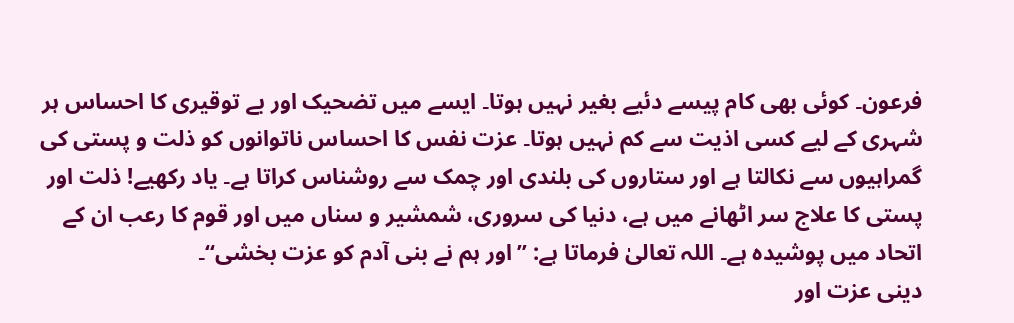فرعون۔ کوئی بھی کام پیسے دئیے بغیر نہیں ہوتا۔ ایسے میں تضحیک اور بے توقیری کا احساس ہر شہری کے لیے کسی اذیت سے کم نہیں ہوتا۔ عزت نفس کا احساس ناتوانوں کو ذلت و پستی کی گمراہیوں سے نکالتا ہے اور ستاروں کی بلندی اور چمک سے روشناس کراتا ہے۔ یاد رکھیے! ذلت اور پستی کا علاج سر اٹھانے میں ہے، دنیا کی سروری، شمشیر و سناں میں اور قوم کا رعب ان کے اتحاد میں پوشیدہ ہے۔ اللہ تعالیٰ فرماتا ہے: ’’اور ہم نے بنی آدم کو عزت بخشی‘‘۔
دینی عزت اور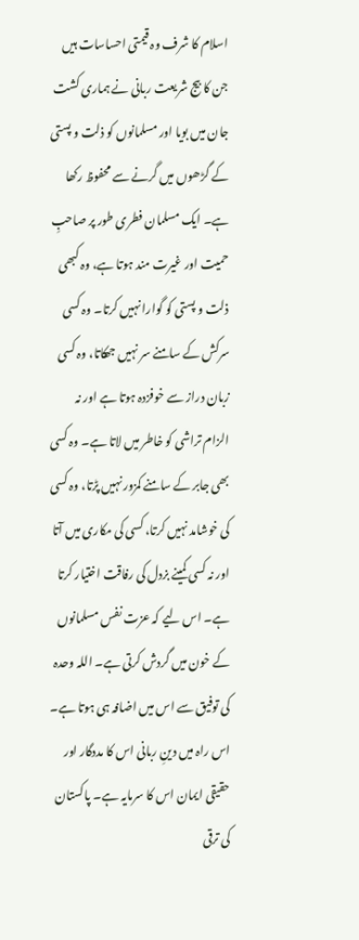اسلام کا شرف وہ قیمتی احساسات ہیں جن کا بیج شریعت ربانی نے ہماری کشت جان میں بویا اور مسلمانوں کو ذلت و پستی کے گڑھوں میں گرنے سے محفوظ رکھا ہے۔ ایک مسلمان فطری طور پر صاحبِ حمیت اور غیرت مند ہوتا ہے، وہ کبھی ذلت و پستی کو گوارا نہیں کرتا۔ وہ کسی سرکش کے سامنے سر نہیں جھکاتا، وہ کسی زبان دراز سے خوفزدہ ہوتا ہے اور نہ الزام تراشی کو خاطر میں لاتا ہے۔ وہ کسی بھی جابر کے سامنے کمزور نہیں پڑتا، وہ کسی کی خوشامد نہیں کرتا، کسی کی مکاری میں آتا اور نہ کسی کمینے بزدل کی رفاقت اختیار کرتا ہے۔ اس لیے کہ عزت نفس مسلمانوں کے خون میں گردش کرتی ہے۔ اللہ وحدہ کی توفیق سے اس میں اضافہ ہی ہوتا ہے۔ اس راہ میں دینِ ربانی اس کا مددگار اور حقیقی ایمان اس کا سرمایہ ہے۔ پاکستان کی ترقی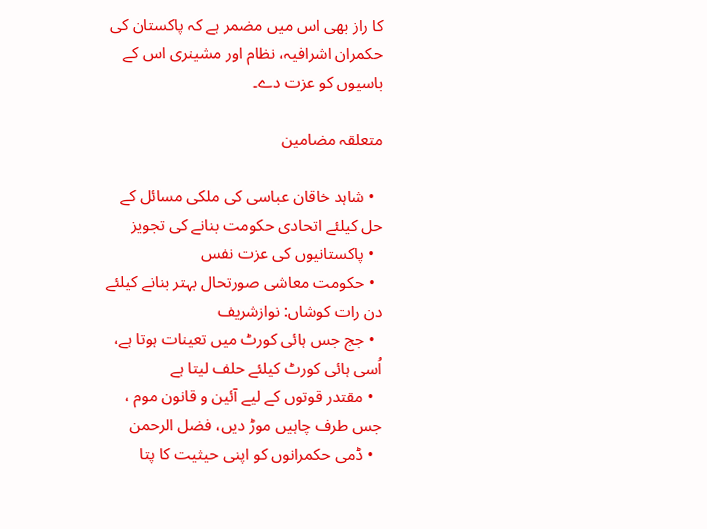کا راز بھی اس میں مضمر ہے کہ پاکستان کی حکمران اشرافیہ، نظام اور مشینری اس کے باسیوں کو عزت دے۔

متعلقہ مضامین

  • شاہد خاقان عباسی کی ملکی مسائل کے حل کیلئے اتحادی حکومت بنانے کی تجویز
  • پاکستانیوں کی عزت نفس
  • حکومت معاشی صورتحال بہتر بنانے کیلئے دن رات کوشاں: نوازشریف
  • جج جس ہائی کورٹ میں تعینات ہوتا ہے، اُسی ہائی کورٹ کیلئے حلف لیتا ہے
  • مقتدر قوتوں کے لیے آئین و قانون موم ، جس طرف چاہیں موڑ دیں، فضل الرحمن
  • ڈمی حکمرانوں کو اپنی حیثیت کا پتا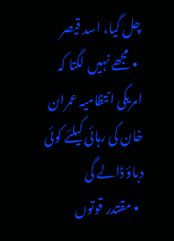چل گیا، اسد قیصر
  • مجھے نہیں لگتا کہ امریکی انتظامیہ عمران خان کی رہائی کیلئے کوئی دباؤ ڈالے گی
  • مقتدر قوتوں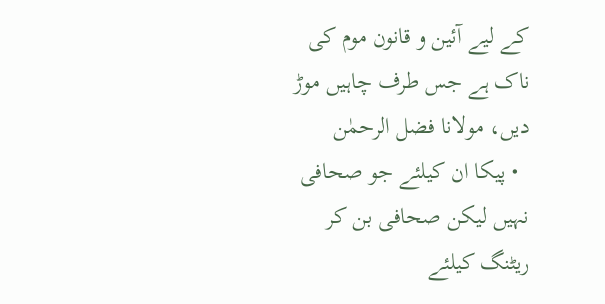کے لیے آئین و قانون موم کی ناک ہے جس طرف چاہیں موڑ دیں، مولانا فضل الرحمٰن
  • پیکا ان کیلئے جو صحافی نہیں لیکن صحافی بن کر ریٹنگ کیلئے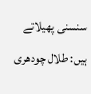سنسنی پھیلاتے ہیں: طلال چودھری